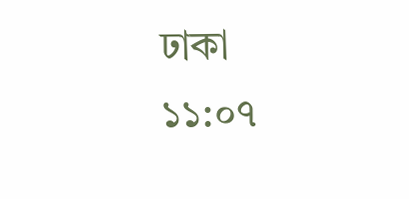ঢাকা ১১:০৭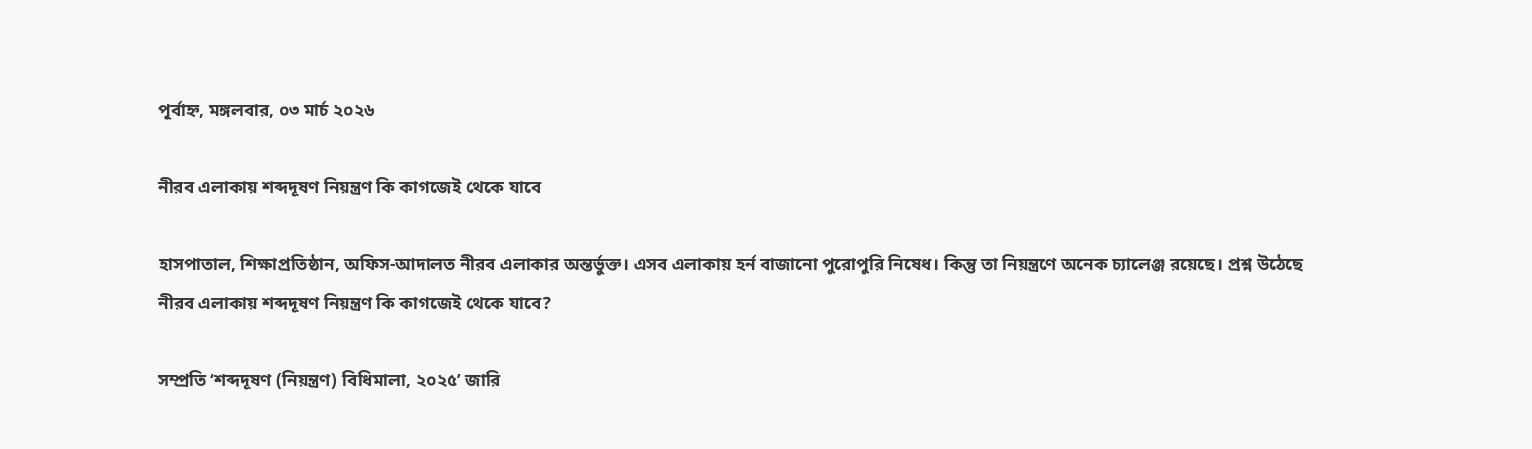পূর্বাহ্ন, মঙ্গলবার, ০৩ মার্চ ২০২৬

নীরব এলাকায় শব্দদূষণ নিয়ন্ত্রণ কি কাগজেই থেকে যাবে

হাসপাতাল, শিক্ষাপ্রতিষ্ঠান, অফিস-আদালত নীরব এলাকার অন্তর্ভুক্ত। এসব এলাকায় হর্ন বাজানো পুরোপুরি নিষেধ। কিন্তু তা নিয়ন্ত্রণে অনেক চ্যালেঞ্জ রয়েছে। প্রশ্ন উঠেছে নীরব এলাকায় শব্দদূষণ নিয়ন্ত্রণ কি কাগজেই থেকে যাবে?

সম্প্রতি ‘শব্দদূষণ (নিয়ন্ত্রণ) বিধিমালা, ২০২৫’ জারি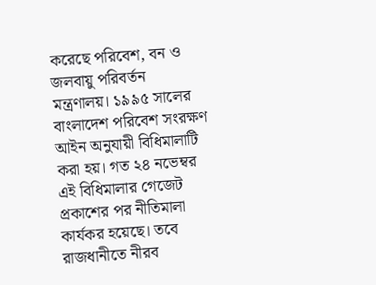করেছে পরিবেশ, বন ও জলবায়ু পরিবর্তন মন্ত্রণালয়। ১৯৯৫ সালের বাংলাদেশ পরিবেশ সংরক্ষণ আইন অনুযায়ী বিধিমালাটি করা হয়। গত ২৪ নভেম্বর এই বিধিমালার গেজেট প্রকাশের পর নীতিমালা কার্যকর হয়েছে। তবে রাজধানীতে নীরব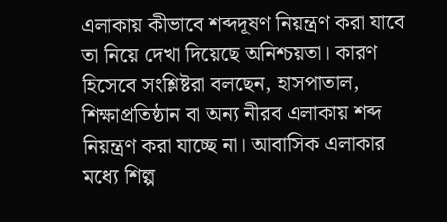এলাকায় কীভাবে শব্দদূষণ নিয়ন্ত্রণ করা যাবে তা নিয়ে দেখা দিয়েছে অনিশ্চয়তা। কারণ হিসেবে সংশ্লিষ্টরা বলছেন, হাসপাতাল, শিক্ষাপ্রতিষ্ঠান বা অন্য নীরব এলাকায় শব্দ নিয়ন্ত্রণ করা যাচ্ছে না। আবাসিক এলাকার মধ্যে শিল্প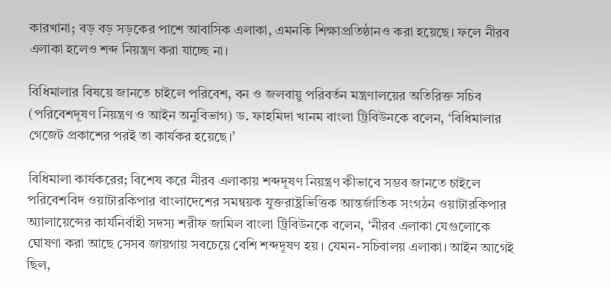কারখানা; বড় বড় সড়কের পাশে আবাসিক এলাকা, এমনকি শিক্ষাপ্রতিষ্ঠানও করা হয়েছে। ফলে নীরব এলাকা হলেও শব্দ নিয়ন্ত্রণ করা যাচ্ছে না।

বিধিমালার বিষয়ে জানতে চাইলে পরিবেশ, বন ও জলবায়ু পরিবর্তন মন্ত্রণালয়ের অতিরিক্ত সচিব (পরিবেশদূষণ নিয়ন্ত্রণ ও আইন অনুবিভাগ) ড. ফাহমিদা খানম বাংলা ট্রিবিউনকে বলেন, ‘বিধিমালার গেজেট প্রকাশের পরই তা কার্যকর হয়েছে।’

বিধিমালা কার্যকরের; বিশেষ করে নীরব এলাকায় শব্দদূষণ নিয়ন্ত্রণ কীভাবে সম্ভব জানতে চাইলে পরিবেশবিদ ওয়াটারকিপার বাংলাদেশের সমন্বয়ক যুক্তরাষ্ট্রভিত্তিক আন্তর্জাতিক সংগঠন ওয়াটারকিপার অ্যালায়েন্সের কার্যনির্বাহী সদস্য শরীফ জামিল বাংলা ট্রিবিউনকে বলেন, ‘নীরব এলাকা যেগুলোকে ঘোষণা করা আছে সেসব জায়গায় সবচেয়ে বেশি শব্দদূষণ হয়। যেমন-সচিবালয় এলাকা। আইন আগেই ছিল,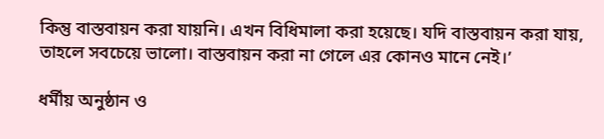কিন্তু বাস্তবায়ন করা যায়নি। এখন বিধিমালা করা হয়েছে। যদি বাস্তবায়ন করা যায়, তাহলে সবচেয়ে ভালো। বাস্তবায়ন করা না গেলে এর কোনও মানে নেই।’

ধর্মীয় অনুষ্ঠান ও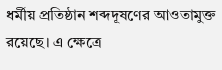ধর্মীয় প্রতিষ্ঠান শব্দদূষণের আওতামুক্ত রয়েছে। এ ক্ষেত্রে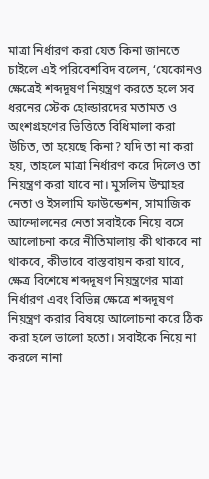মাত্রা নির্ধারণ করা যেত কিনা জানতে চাইলে এই পরিবেশবিদ বলেন, ‘যেকোনও ক্ষেত্রেই শব্দদূষণ নিয়ন্ত্রণ করতে হলে সব ধরনের স্টেক হোল্ডারদের মতামত ও অংশগ্রহণের ভিত্তিতে বিধিমালা করা উচিত, তা হয়েছে কিনা? যদি তা না করা হয়, তাহলে মাত্রা নির্ধারণ করে দিলেও তা নিয়ন্ত্রণ করা যাবে না। মুসলিম উম্মাহর নেতা ও ইসলামি ফাউন্ডেশন, সামাজিক আন্দোলনের নেতা সবাইকে নিয়ে বসে আলোচনা করে নীতিমালায় কী থাকবে না থাকবে, কীভাবে বাস্তবায়ন করা যাবে, ক্ষেত্র বিশেষে শব্দদূষণ নিয়ন্ত্রণের মাত্রা নির্ধারণ এবং বিভিন্ন ক্ষেত্রে শব্দদূষণ নিয়ন্ত্রণ করার বিষয়ে আলোচনা করে ঠিক করা হলে ভালো হতো। সবাইকে নিয়ে না করলে নানা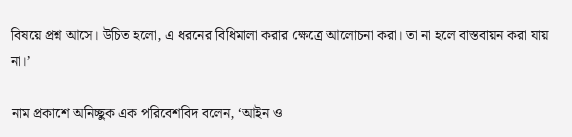বিষয়ে প্রশ্ন আসে। উচিত হলো, এ ধরনের বিধিমালা করার ক্ষেত্রে আলোচনা করা। তা না হলে বাস্তবায়ন করা যায় না।’

নাম প্রকাশে অনিচ্ছুক এক পরিবেশবিদ বলেন, ‘আইন ও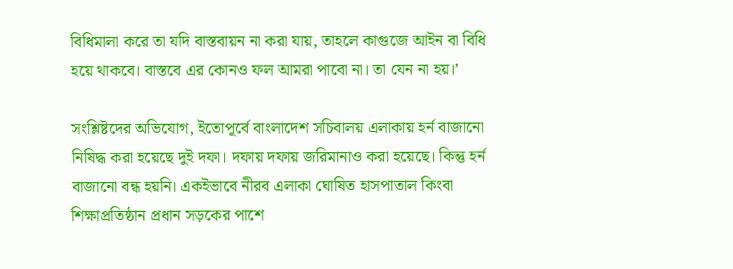বিধিমালা করে তা যদি বাস্তবায়ন না করা যায়, তাহলে কাগুজে আইন বা বিধি হয়ে থাকবে। বাস্তবে এর কোনও ফল আমরা পাবো না। তা যেন না হয়।’

সংশ্লিষ্টদের অভিযোগ, ইতোপূর্বে বাংলাদেশ সচিবালয় এলাকায় হর্ন বাজানো নিষিদ্ধ করা হয়েছে দুই দফা। দফায় দফায় জরিমানাও করা হয়েছে। কিন্তু হর্ন বাজানো বন্ধ হয়নি। একইভাবে নীরব এলাকা ঘোষিত হাসপাতাল কিংবা শিক্ষাপ্রতিষ্ঠান প্রধান সড়কের পাশে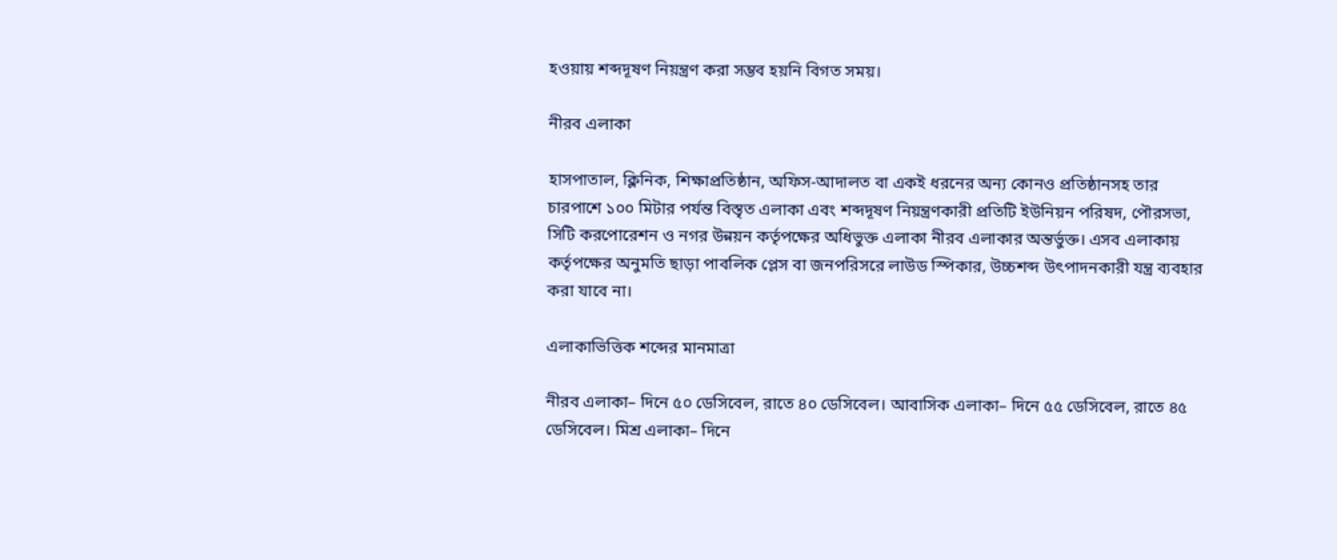হওয়ায় শব্দদূষণ নিয়ন্ত্রণ করা সম্ভব হয়নি বিগত সময়।

নীরব এলাকা

হাসপাতাল, ক্লিনিক, শিক্ষাপ্রতিষ্ঠান, অফিস-আদালত বা একই ধরনের অন্য কোনও প্রতিষ্ঠানসহ তার চারপাশে ১০০ মিটার পর্যন্ত বিস্তৃত এলাকা এবং শব্দদূষণ নিয়ন্ত্রণকারী প্রতিটি ইউনিয়ন পরিষদ, পৌরসভা, সিটি করপোরেশন ও নগর উন্নয়ন কর্তৃপক্ষের অধিভুক্ত এলাকা নীরব এলাকার অন্তর্ভুক্ত। এসব এলাকায় কর্তৃপক্ষের অনুমতি ছাড়া পাবলিক প্লেস বা জনপরিসরে লাউড স্পিকার, উচ্চশব্দ উৎপাদনকারী যন্ত্র ব্যবহার করা যাবে না।

এলাকাভিত্তিক শব্দের মানমাত্রা

নীরব এলাকা– দিনে ৫০ ডেসিবেল, রাতে ৪০ ডেসিবেল। আবাসিক এলাকা– দিনে ৫৫ ডেসিবেল, রাতে ৪৫ ডেসিবেল। মিশ্র এলাকা– দিনে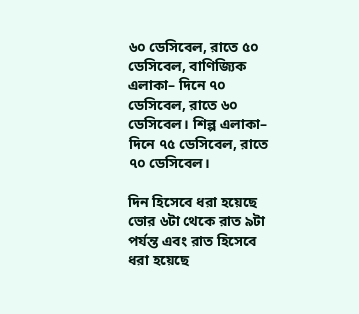৬০ ডেসিবেল, রাতে ৫০ ডেসিবেল, বাণিজ্যিক এলাকা– দিনে ৭০ ডেসিবেল, রাতে ৬০ ডেসিবেল। শিল্প এলাকা– দিনে ৭৫ ডেসিবেল, রাতে ৭০ ডেসিবেল।

দিন হিসেবে ধরা হয়েছে ভোর ৬টা থেকে রাত ৯টা পর্যন্ত এবং রাত হিসেবে ধরা হয়েছে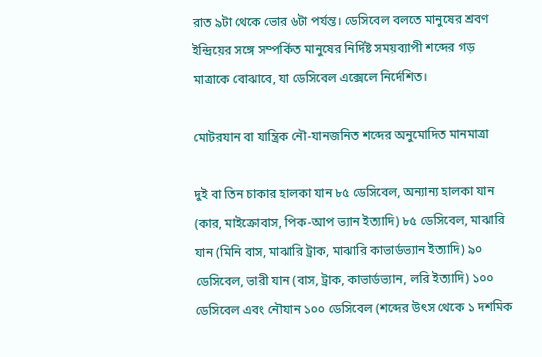রাত ৯টা থেকে ভোর ৬টা পর্যন্ত। ডেসিবেল বলতে মানুষের শ্রবণ ইন্দ্রিয়ের সঙ্গে সম্পর্কিত মানুষের নির্দিষ্ট সময়ব্যাপী শব্দের গড় মাত্রাকে বোঝাবে, যা ডেসিবেল এক্সেলে নির্দেশিত।

মোটরযান বা যান্ত্রিক নৌ-যানজনিত শব্দের অনুমোদিত মানমাত্রা

দুই বা তিন চাকার হালকা যান ৮৫ ডেসিবেল, অন্যান্য হালকা যান (কার, মাইক্রোবাস, পিক-আপ ভ্যান ইত্যাদি) ৮৫ ডেসিবেল, মাঝারি যান (মিনি বাস, মাঝারি ট্রাক, মাঝারি কাভার্ডভ্যান ইত্যাদি) ৯০ ডেসিবেল, ভারী যান (বাস, ট্রাক, কাভার্ডভ্যান, লরি ইত্যাদি) ১০০ ডেসিবেল এবং নৌযান ১০০ ডেসিবেল (শব্দের উৎস থেকে ১ দশমিক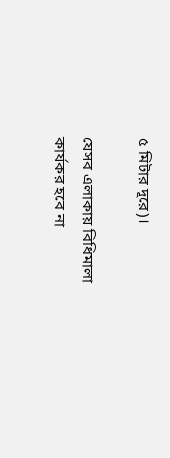৫ মিটার দূরে)।

যেসব এলাকায় বিধিমালা কার্যকর হবে না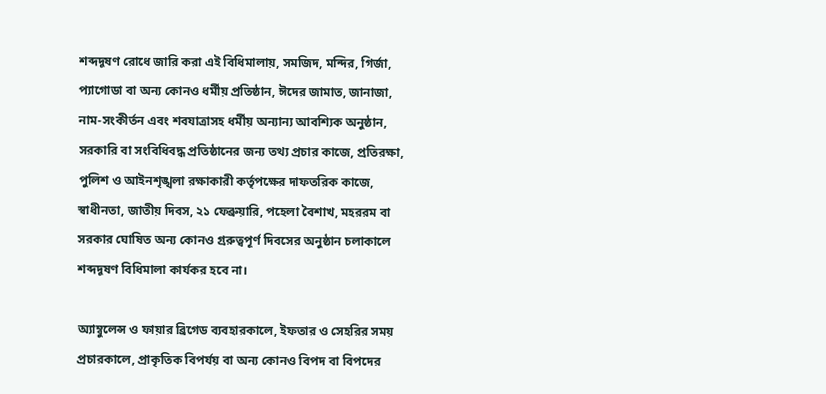শব্দদূষণ রোধে জারি করা এই বিধিমালায়, সমজিদ, মন্দির, গির্জা, প্যাগোডা বা অন্য কোনও ধর্মীয় প্রতিষ্ঠান, ঈদের জামাত, জানাজা, নাম-সংকীর্তন এবং শবযাত্রাসহ ধর্মীয় অন্যান্য আবশ্যিক অনুষ্ঠান, সরকারি বা সংবিধিবদ্ধ প্রতিষ্ঠানের জন্য তথ্য প্রচার কাজে, প্রতিরক্ষা, পুলিশ ও আইনশৃঙ্খলা রক্ষাকারী কর্তৃপক্ষের দাফতরিক কাজে, স্বাধীনতা, জাতীয় দিবস, ২১ ফেব্রুয়ারি, পহেলা বৈশাখ, মহররম বা সরকার ঘোষিত অন্য কোনও গ্ররুত্বপূর্ণ দিবসের অনুষ্ঠান চলাকালে শব্দদূষণ বিধিমালা কার্যকর হবে না।

অ্যাম্বুলেন্স ও ফায়ার ব্রিগেড ব্যবহারকালে, ইফতার ও সেহরির সময় প্রচারকালে, প্রাকৃতিক বিপর্যয় বা অন্য কোনও বিপদ বা বিপদের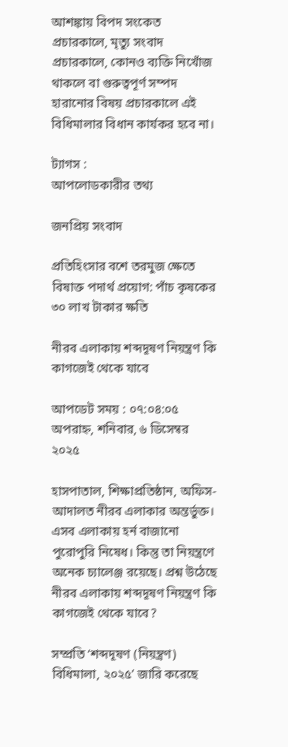আশঙ্কায় বিপদ সংকেত প্রচারকালে, মৃত্যু সংবাদ প্রচারকালে, কোনও ব্যক্তি নিখোঁজ থাকলে বা গুরুত্বপূর্ণ সম্পদ হারানোর বিষয় প্রচারকালে এই বিধিমালার বিধান কার্যকর হবে না।

ট্যাগস :
আপলোডকারীর তথ্য

জনপ্রিয় সংবাদ

প্রতিহিংসার বশে তরমুজ ক্ষেতে বিষাক্ত পদার্থ প্রয়োগ: পাঁচ কৃষকের ৩০ লাখ টাকার ক্ষতি

নীরব এলাকায় শব্দদূষণ নিয়ন্ত্রণ কি কাগজেই থেকে যাবে

আপডেট সময় : ০৭:০৪:০৫ অপরাহ্ন, শনিবার, ৬ ডিসেম্বর ২০২৫

হাসপাতাল, শিক্ষাপ্রতিষ্ঠান, অফিস-আদালত নীরব এলাকার অন্তর্ভুক্ত। এসব এলাকায় হর্ন বাজানো পুরোপুরি নিষেধ। কিন্তু তা নিয়ন্ত্রণে অনেক চ্যালেঞ্জ রয়েছে। প্রশ্ন উঠেছে নীরব এলাকায় শব্দদূষণ নিয়ন্ত্রণ কি কাগজেই থেকে যাবে?

সম্প্রতি ‘শব্দদূষণ (নিয়ন্ত্রণ) বিধিমালা, ২০২৫’ জারি করেছে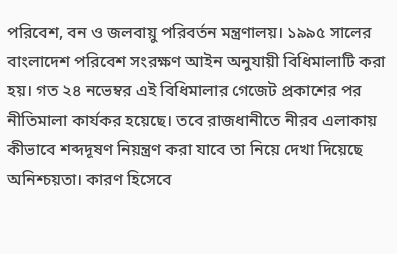পরিবেশ, বন ও জলবায়ু পরিবর্তন মন্ত্রণালয়। ১৯৯৫ সালের বাংলাদেশ পরিবেশ সংরক্ষণ আইন অনুযায়ী বিধিমালাটি করা হয়। গত ২৪ নভেম্বর এই বিধিমালার গেজেট প্রকাশের পর নীতিমালা কার্যকর হয়েছে। তবে রাজধানীতে নীরব এলাকায় কীভাবে শব্দদূষণ নিয়ন্ত্রণ করা যাবে তা নিয়ে দেখা দিয়েছে অনিশ্চয়তা। কারণ হিসেবে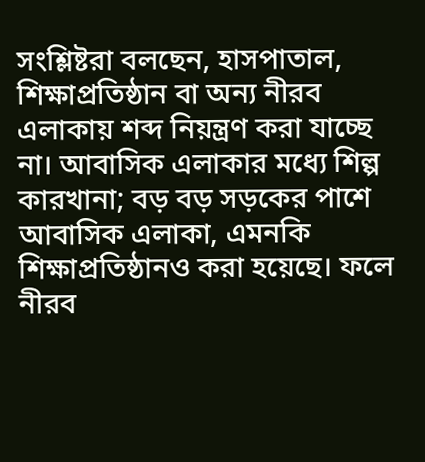সংশ্লিষ্টরা বলছেন, হাসপাতাল, শিক্ষাপ্রতিষ্ঠান বা অন্য নীরব এলাকায় শব্দ নিয়ন্ত্রণ করা যাচ্ছে না। আবাসিক এলাকার মধ্যে শিল্প কারখানা; বড় বড় সড়কের পাশে আবাসিক এলাকা, এমনকি শিক্ষাপ্রতিষ্ঠানও করা হয়েছে। ফলে নীরব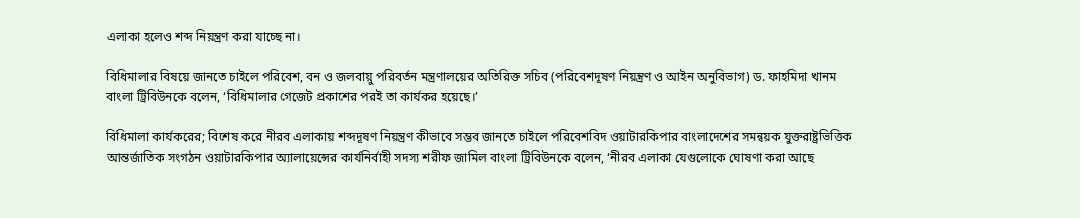এলাকা হলেও শব্দ নিয়ন্ত্রণ করা যাচ্ছে না।

বিধিমালার বিষয়ে জানতে চাইলে পরিবেশ, বন ও জলবায়ু পরিবর্তন মন্ত্রণালয়ের অতিরিক্ত সচিব (পরিবেশদূষণ নিয়ন্ত্রণ ও আইন অনুবিভাগ) ড. ফাহমিদা খানম বাংলা ট্রিবিউনকে বলেন, ‘বিধিমালার গেজেট প্রকাশের পরই তা কার্যকর হয়েছে।’

বিধিমালা কার্যকরের; বিশেষ করে নীরব এলাকায় শব্দদূষণ নিয়ন্ত্রণ কীভাবে সম্ভব জানতে চাইলে পরিবেশবিদ ওয়াটারকিপার বাংলাদেশের সমন্বয়ক যুক্তরাষ্ট্রভিত্তিক আন্তর্জাতিক সংগঠন ওয়াটারকিপার অ্যালায়েন্সের কার্যনির্বাহী সদস্য শরীফ জামিল বাংলা ট্রিবিউনকে বলেন, ‘নীরব এলাকা যেগুলোকে ঘোষণা করা আছে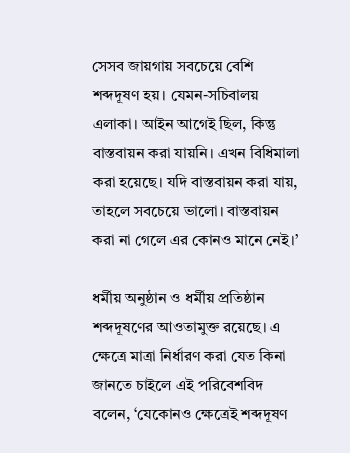সেসব জায়গায় সবচেয়ে বেশি শব্দদূষণ হয়। যেমন-সচিবালয় এলাকা। আইন আগেই ছিল, কিন্তু বাস্তবায়ন করা যায়নি। এখন বিধিমালা করা হয়েছে। যদি বাস্তবায়ন করা যায়, তাহলে সবচেয়ে ভালো। বাস্তবায়ন করা না গেলে এর কোনও মানে নেই।’

ধর্মীয় অনুষ্ঠান ও ধর্মীয় প্রতিষ্ঠান শব্দদূষণের আওতামুক্ত রয়েছে। এ ক্ষেত্রে মাত্রা নির্ধারণ করা যেত কিনা জানতে চাইলে এই পরিবেশবিদ বলেন, ‘যেকোনও ক্ষেত্রেই শব্দদূষণ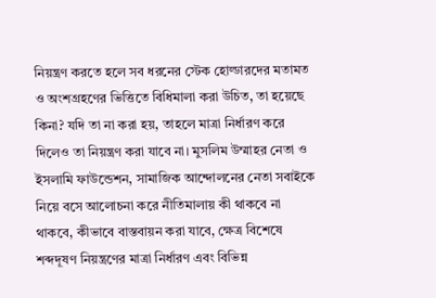নিয়ন্ত্রণ করতে হলে সব ধরনের স্টেক হোল্ডারদের মতামত ও অংশগ্রহণের ভিত্তিতে বিধিমালা করা উচিত, তা হয়েছে কিনা? যদি তা না করা হয়, তাহলে মাত্রা নির্ধারণ করে দিলেও তা নিয়ন্ত্রণ করা যাবে না। মুসলিম উম্মাহর নেতা ও ইসলামি ফাউন্ডেশন, সামাজিক আন্দোলনের নেতা সবাইকে নিয়ে বসে আলোচনা করে নীতিমালায় কী থাকবে না থাকবে, কীভাবে বাস্তবায়ন করা যাবে, ক্ষেত্র বিশেষে শব্দদূষণ নিয়ন্ত্রণের মাত্রা নির্ধারণ এবং বিভিন্ন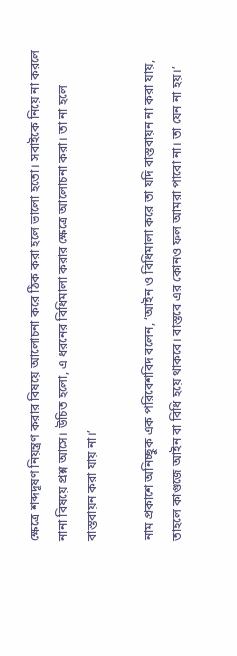ক্ষেত্রে শব্দদূষণ নিয়ন্ত্রণ করার বিষয়ে আলোচনা করে ঠিক করা হলে ভালো হতো। সবাইকে নিয়ে না করলে নানা বিষয়ে প্রশ্ন আসে। উচিত হলো, এ ধরনের বিধিমালা করার ক্ষেত্রে আলোচনা করা। তা না হলে বাস্তবায়ন করা যায় না।’

নাম প্রকাশে অনিচ্ছুক এক পরিবেশবিদ বলেন, ‘আইন ও বিধিমালা করে তা যদি বাস্তবায়ন না করা যায়, তাহলে কাগুজে আইন বা বিধি হয়ে থাকবে। বাস্তবে এর কোনও ফল আমরা পাবো না। তা যেন না হয়।’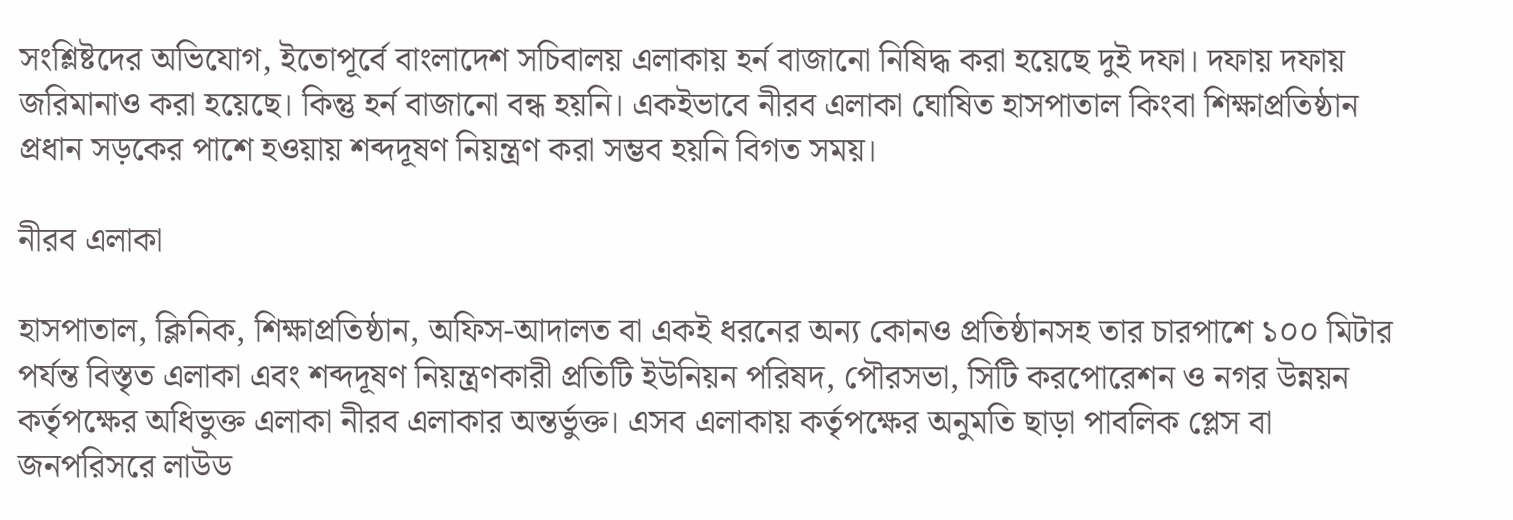সংশ্লিষ্টদের অভিযোগ, ইতোপূর্বে বাংলাদেশ সচিবালয় এলাকায় হর্ন বাজানো নিষিদ্ধ করা হয়েছে দুই দফা। দফায় দফায় জরিমানাও করা হয়েছে। কিন্তু হর্ন বাজানো বন্ধ হয়নি। একইভাবে নীরব এলাকা ঘোষিত হাসপাতাল কিংবা শিক্ষাপ্রতিষ্ঠান প্রধান সড়কের পাশে হওয়ায় শব্দদূষণ নিয়ন্ত্রণ করা সম্ভব হয়নি বিগত সময়।

নীরব এলাকা

হাসপাতাল, ক্লিনিক, শিক্ষাপ্রতিষ্ঠান, অফিস-আদালত বা একই ধরনের অন্য কোনও প্রতিষ্ঠানসহ তার চারপাশে ১০০ মিটার পর্যন্ত বিস্তৃত এলাকা এবং শব্দদূষণ নিয়ন্ত্রণকারী প্রতিটি ইউনিয়ন পরিষদ, পৌরসভা, সিটি করপোরেশন ও নগর উন্নয়ন কর্তৃপক্ষের অধিভুক্ত এলাকা নীরব এলাকার অন্তর্ভুক্ত। এসব এলাকায় কর্তৃপক্ষের অনুমতি ছাড়া পাবলিক প্লেস বা জনপরিসরে লাউড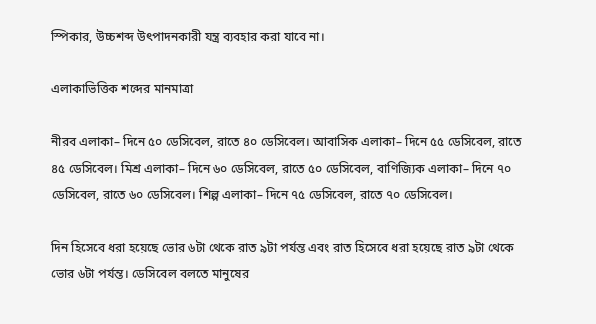স্পিকার, উচ্চশব্দ উৎপাদনকারী যন্ত্র ব্যবহার করা যাবে না।

এলাকাভিত্তিক শব্দের মানমাত্রা

নীরব এলাকা– দিনে ৫০ ডেসিবেল, রাতে ৪০ ডেসিবেল। আবাসিক এলাকা– দিনে ৫৫ ডেসিবেল, রাতে ৪৫ ডেসিবেল। মিশ্র এলাকা– দিনে ৬০ ডেসিবেল, রাতে ৫০ ডেসিবেল, বাণিজ্যিক এলাকা– দিনে ৭০ ডেসিবেল, রাতে ৬০ ডেসিবেল। শিল্প এলাকা– দিনে ৭৫ ডেসিবেল, রাতে ৭০ ডেসিবেল।

দিন হিসেবে ধরা হয়েছে ভোর ৬টা থেকে রাত ৯টা পর্যন্ত এবং রাত হিসেবে ধরা হয়েছে রাত ৯টা থেকে ভোর ৬টা পর্যন্ত। ডেসিবেল বলতে মানুষের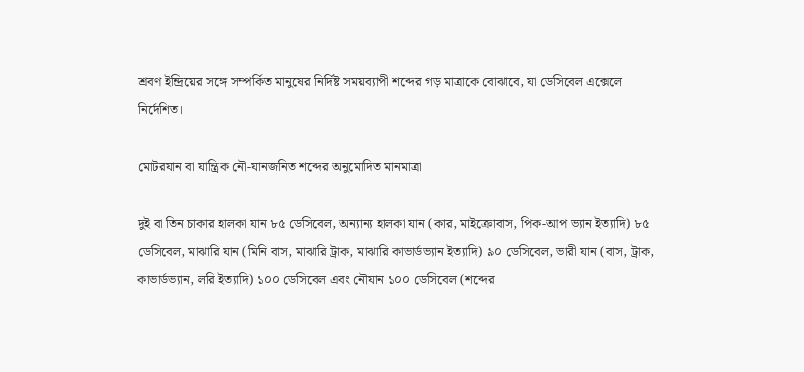শ্রবণ ইন্দ্রিয়ের সঙ্গে সম্পর্কিত মানুষের নির্দিষ্ট সময়ব্যাপী শব্দের গড় মাত্রাকে বোঝাবে, যা ডেসিবেল এক্সেলে নির্দেশিত।

মোটরযান বা যান্ত্রিক নৌ-যানজনিত শব্দের অনুমোদিত মানমাত্রা

দুই বা তিন চাকার হালকা যান ৮৫ ডেসিবেল, অন্যান্য হালকা যান (কার, মাইক্রোবাস, পিক-আপ ভ্যান ইত্যাদি) ৮৫ ডেসিবেল, মাঝারি যান (মিনি বাস, মাঝারি ট্রাক, মাঝারি কাভার্ডভ্যান ইত্যাদি) ৯০ ডেসিবেল, ভারী যান (বাস, ট্রাক, কাভার্ডভ্যান, লরি ইত্যাদি) ১০০ ডেসিবেল এবং নৌযান ১০০ ডেসিবেল (শব্দের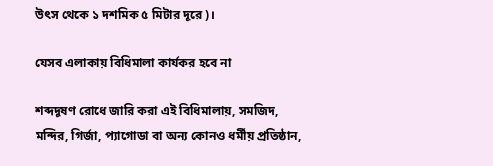উৎস থেকে ১ দশমিক ৫ মিটার দূরে)।

যেসব এলাকায় বিধিমালা কার্যকর হবে না

শব্দদূষণ রোধে জারি করা এই বিধিমালায়, সমজিদ, মন্দির, গির্জা, প্যাগোডা বা অন্য কোনও ধর্মীয় প্রতিষ্ঠান,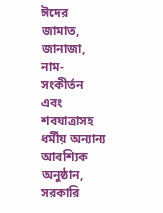ঈদের জামাত, জানাজা, নাম-সংকীর্তন এবং শবযাত্রাসহ ধর্মীয় অন্যান্য আবশ্যিক অনুষ্ঠান, সরকারি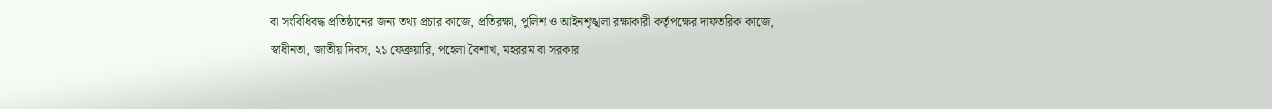বা সংবিধিবদ্ধ প্রতিষ্ঠানের জন্য তথ্য প্রচার কাজে, প্রতিরক্ষা, পুলিশ ও আইনশৃঙ্খলা রক্ষাকারী কর্তৃপক্ষের দাফতরিক কাজে, স্বাধীনতা, জাতীয় দিবস, ২১ ফেব্রুয়ারি, পহেলা বৈশাখ, মহররম বা সরকার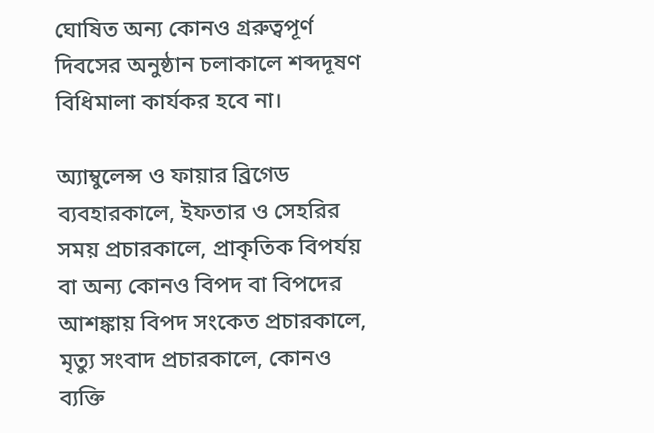ঘোষিত অন্য কোনও গ্ররুত্বপূর্ণ দিবসের অনুষ্ঠান চলাকালে শব্দদূষণ বিধিমালা কার্যকর হবে না।

অ্যাম্বুলেন্স ও ফায়ার ব্রিগেড ব্যবহারকালে, ইফতার ও সেহরির সময় প্রচারকালে, প্রাকৃতিক বিপর্যয় বা অন্য কোনও বিপদ বা বিপদের আশঙ্কায় বিপদ সংকেত প্রচারকালে, মৃত্যু সংবাদ প্রচারকালে, কোনও ব্যক্তি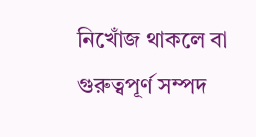নিখোঁজ থাকলে বা গুরুত্বপূর্ণ সম্পদ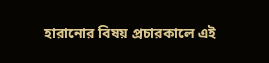হারানোর বিষয় প্রচারকালে এই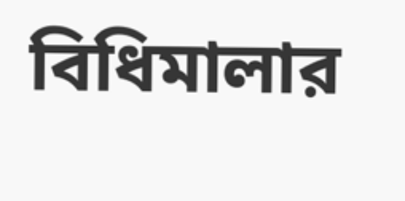বিধিমালার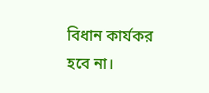বিধান কার্যকর হবে না।